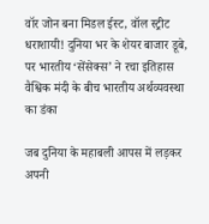वॉर जोन बना मिडल ईस्ट, वॉल स्ट्रीट धराशायी! दुनिया भर के शेयर बाजार डूबे, पर भारतीय ‘सेंसेक्स’ ने रचा इतिहास
वैश्विक मंदी के बीच भारतीय अर्थव्यवस्था का डंका

जब दुनिया के महाबली आपस में लड़कर अपनी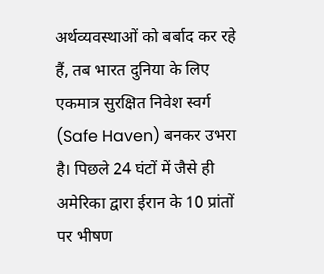अर्थव्यवस्थाओं को बर्बाद कर रहे हैं, तब भारत दुनिया के लिए एकमात्र सुरक्षित निवेश स्वर्ग (Safe Haven) बनकर उभरा है। पिछले 24 घंटों में जैसे ही अमेरिका द्वारा ईरान के 10 प्रांतों पर भीषण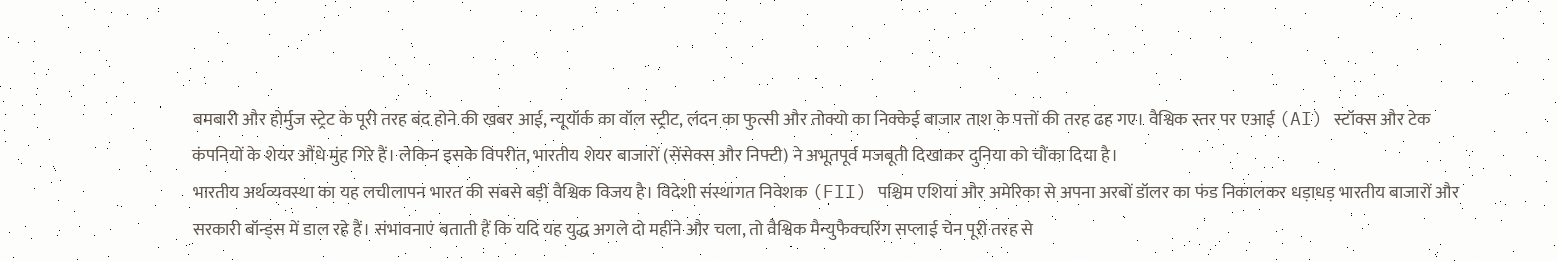बमबारी और होर्मुज स्ट्रेट के पूरी तरह बंद होने की खबर आई, न्यूयॉर्क का वॉल स्ट्रीट, लंदन का फुत्सी और तोक्यो का निक्केई बाजार ताश के पत्तों की तरह ढह गए। वैश्विक स्तर पर एआई (AI) स्टॉक्स और टेक कंपनियों के शेयर औंधे मुंह गिरे हैं। लेकिन इसके विपरीत, भारतीय शेयर बाजारों (सेंसेक्स और निफ्टी) ने अभूतपूर्व मजबूती दिखाकर दुनिया को चौंका दिया है।
भारतीय अर्थव्यवस्था का यह लचीलापन भारत की सबसे बड़ी वैश्विक विजय है। विदेशी संस्थागत निवेशक (FII) पश्चिम एशिया और अमेरिका से अपना अरबों डॉलर का फंड निकालकर धड़ाधड़ भारतीय बाजारों और सरकारी बॉन्ड्स में डाल रहे हैं। संभावनाएं बताती हैं कि यदि यह युद्ध अगले दो महीने और चला, तो वैश्विक मैन्युफैक्चरिंग सप्लाई चेन पूरी तरह से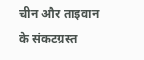चीन और ताइवान के संकटग्रस्त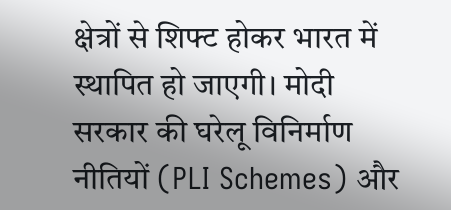क्षेत्रों से शिफ्ट होकर भारत में स्थापित हो जाएगी। मोदी सरकार की घरेलू विनिर्माण नीतियों (PLI Schemes) और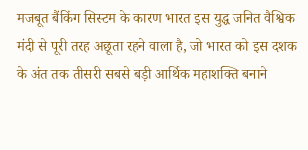मजबूत बैंकिंग सिस्टम के कारण भारत इस युद्ध जनित वैश्विक मंदी से पूरी तरह अछूता रहने वाला है, जो भारत को इस दशक के अंत तक तीसरी सबसे बड़ी आर्थिक महाशक्ति बनाने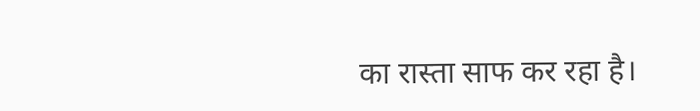का रास्ता साफ कर रहा है।